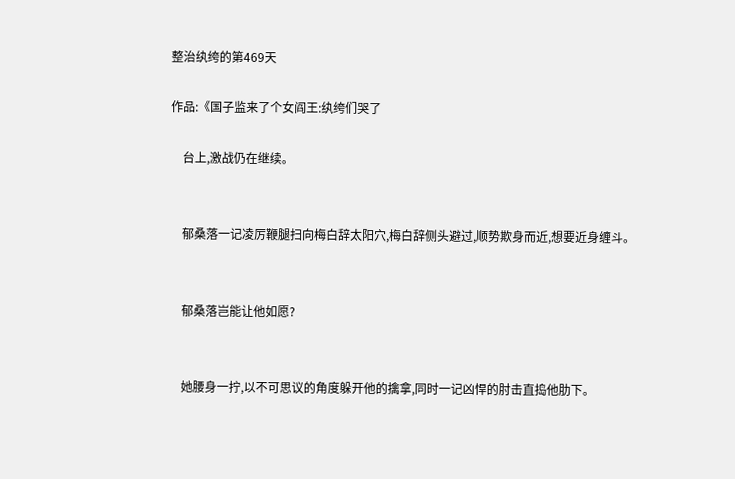整治纨绔的第469天

作品:《国子监来了个女阎王:纨绔们哭了

    台上,激战仍在继续。


    郁桑落一记凌厉鞭腿扫向梅白辞太阳穴,梅白辞侧头避过,顺势欺身而近,想要近身缠斗。


    郁桑落岂能让他如愿?


    她腰身一拧,以不可思议的角度躲开他的擒拿,同时一记凶悍的肘击直捣他肋下。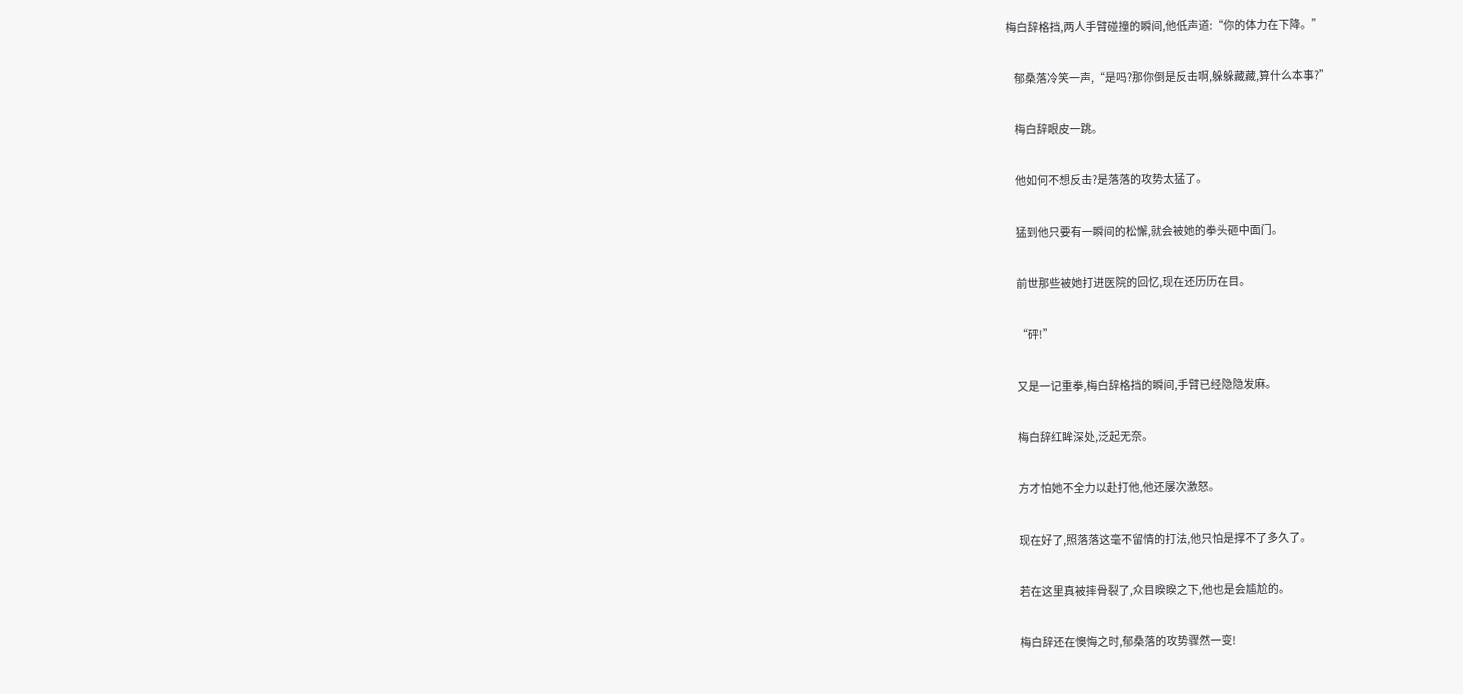梅白辞格挡,两人手臂碰撞的瞬间,他低声道:“你的体力在下降。”


    郁桑落冷笑一声,“是吗?那你倒是反击啊,躲躲藏藏,算什么本事?”


    梅白辞眼皮一跳。


    他如何不想反击?是落落的攻势太猛了。


    猛到他只要有一瞬间的松懈,就会被她的拳头砸中面门。


    前世那些被她打进医院的回忆,现在还历历在目。


    “砰!”


    又是一记重拳,梅白辞格挡的瞬间,手臂已经隐隐发麻。


    梅白辞红眸深处,泛起无奈。


    方才怕她不全力以赴打他,他还屡次激怒。


    现在好了,照落落这毫不留情的打法,他只怕是撑不了多久了。


    若在这里真被摔骨裂了,众目睽睽之下,他也是会尴尬的。


    梅白辞还在懊悔之时,郁桑落的攻势骤然一变!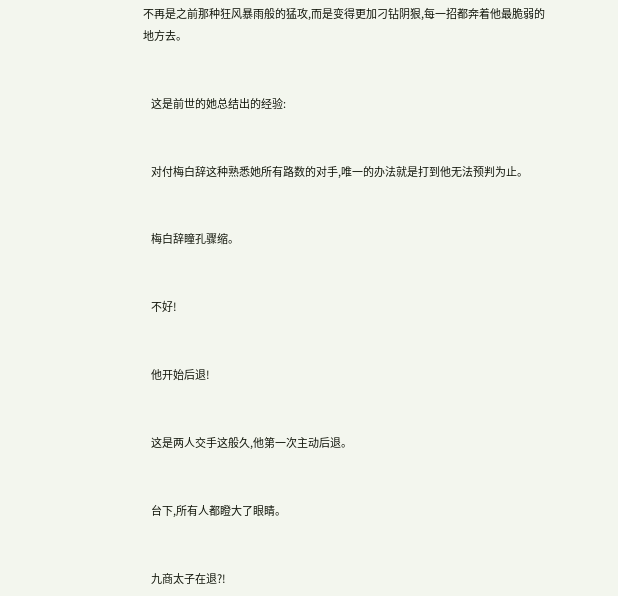不再是之前那种狂风暴雨般的猛攻,而是变得更加刁钻阴狠,每一招都奔着他最脆弱的地方去。


    这是前世的她总结出的经验:


    对付梅白辞这种熟悉她所有路数的对手,唯一的办法就是打到他无法预判为止。


    梅白辞瞳孔骤缩。


    不好!


    他开始后退!


    这是两人交手这般久,他第一次主动后退。


    台下,所有人都瞪大了眼睛。


    九商太子在退?!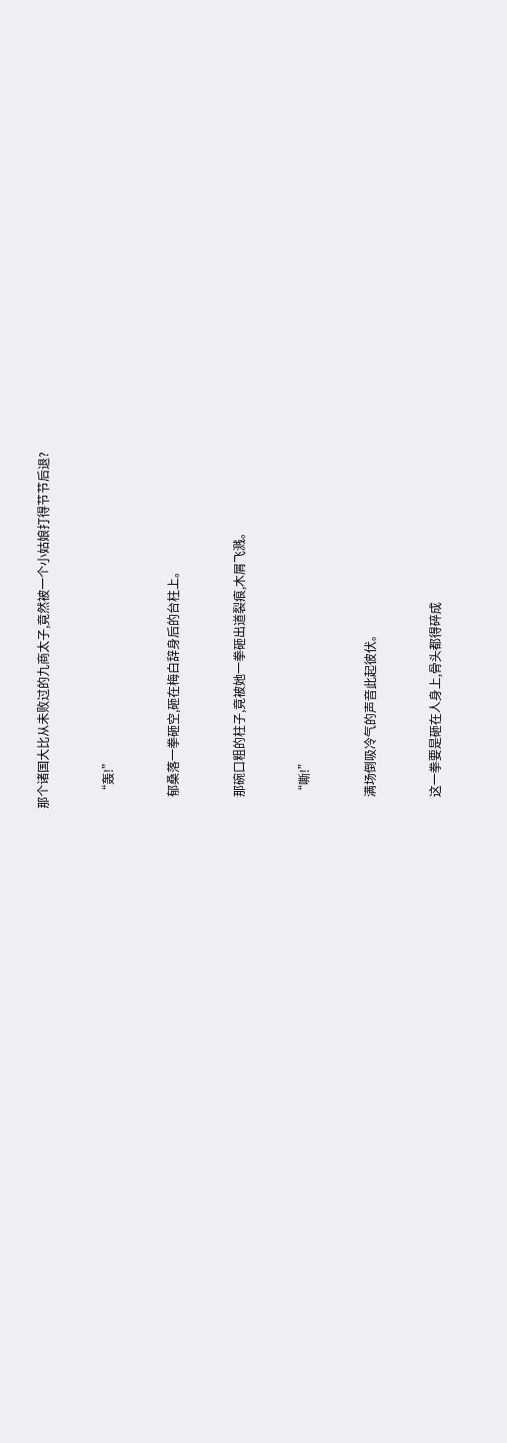那个诸国大比从未败过的九商太子,竟然被一个小姑娘打得节节后退?


    “轰!”


    郁桑落一拳砸空,砸在梅白辞身后的台柱上。


    那碗口粗的柱子,竟被她一拳砸出道裂痕,木屑飞溅。


    “嘶!”


    满场倒吸冷气的声音此起彼伏。


    这一拳要是砸在人身上,骨头都得碎成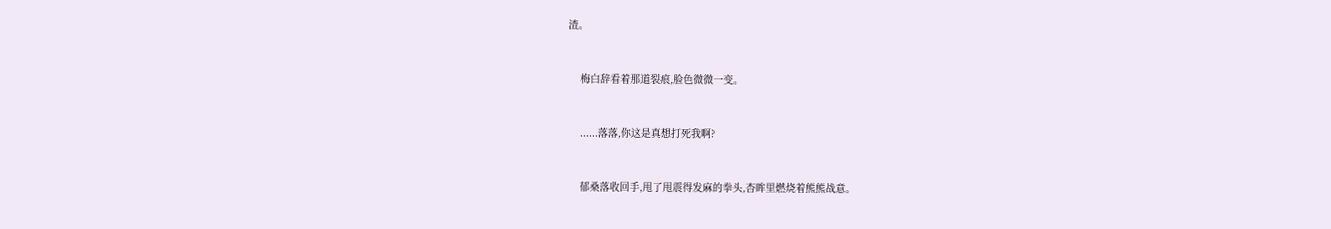渣。


    梅白辞看着那道裂痕,脸色微微一变。


    ......落落,你这是真想打死我啊?


    郁桑落收回手,甩了甩震得发麻的拳头,杏眸里燃烧着熊熊战意。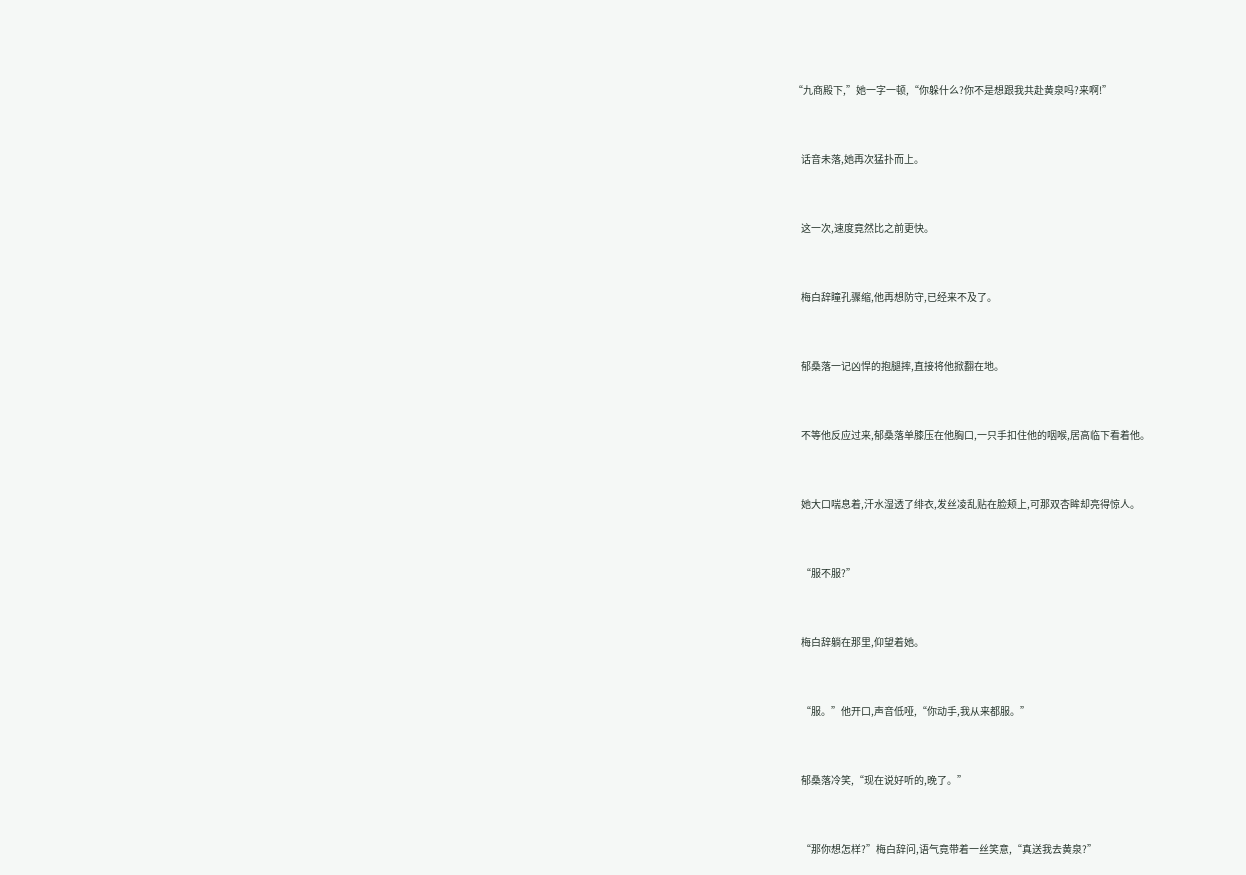“九商殿下,”她一字一顿,“你躲什么?你不是想跟我共赴黄泉吗?来啊!”


    话音未落,她再次猛扑而上。


    这一次,速度竟然比之前更快。


    梅白辞瞳孔骤缩,他再想防守,已经来不及了。


    郁桑落一记凶悍的抱腿摔,直接将他掀翻在地。


    不等他反应过来,郁桑落单膝压在他胸口,一只手扣住他的咽喉,居高临下看着他。


    她大口喘息着,汗水湿透了绯衣,发丝凌乱贴在脸颊上,可那双杏眸却亮得惊人。


    “服不服?”


    梅白辞躺在那里,仰望着她。


    “服。”他开口,声音低哑,“你动手,我从来都服。”


    郁桑落冷笑,“现在说好听的,晚了。”


    “那你想怎样?”梅白辞问,语气竟带着一丝笑意,“真送我去黄泉?”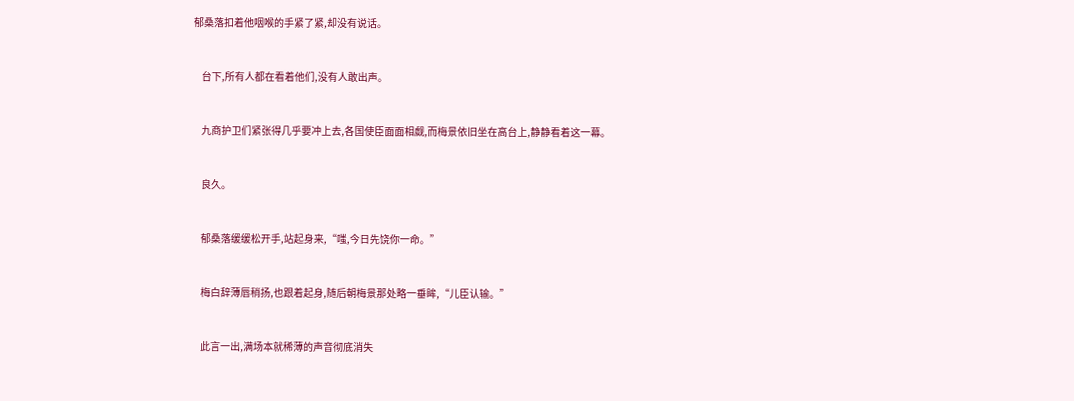郁桑落扣着他咽喉的手紧了紧,却没有说话。


    台下,所有人都在看着他们,没有人敢出声。


    九商护卫们紧张得几乎要冲上去,各国使臣面面相觑,而梅景依旧坐在高台上,静静看着这一幕。


    良久。


    郁桑落缓缓松开手,站起身来,“嗤,今日先饶你一命。”


    梅白辞薄唇稍扬,也跟着起身,随后朝梅景那处略一垂眸,“儿臣认输。”


    此言一出,满场本就稀薄的声音彻底消失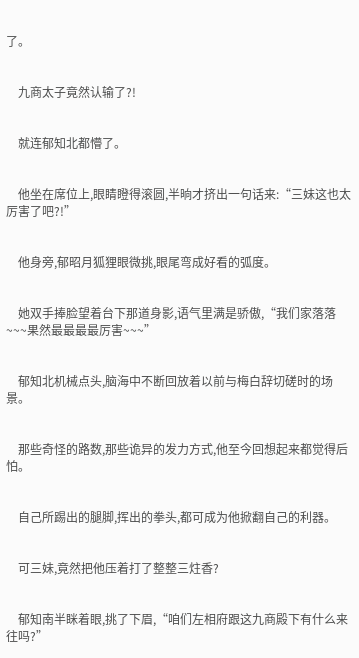了。


    九商太子竟然认输了?!


    就连郁知北都懵了。


    他坐在席位上,眼睛瞪得滚圆,半晌才挤出一句话来:“三妹这也太厉害了吧?!”


    他身旁,郁昭月狐狸眼微挑,眼尾弯成好看的弧度。


    她双手捧脸望着台下那道身影,语气里满是骄傲,“我们家落落~~~果然最最最最厉害~~~”


    郁知北机械点头,脑海中不断回放着以前与梅白辞切磋时的场景。


    那些奇怪的路数,那些诡异的发力方式,他至今回想起来都觉得后怕。


    自己所踢出的腿脚,挥出的拳头,都可成为他掀翻自己的利器。


    可三妹,竟然把他压着打了整整三炷香?


    郁知南半眯着眼,挑了下眉,“咱们左相府跟这九商殿下有什么来往吗?”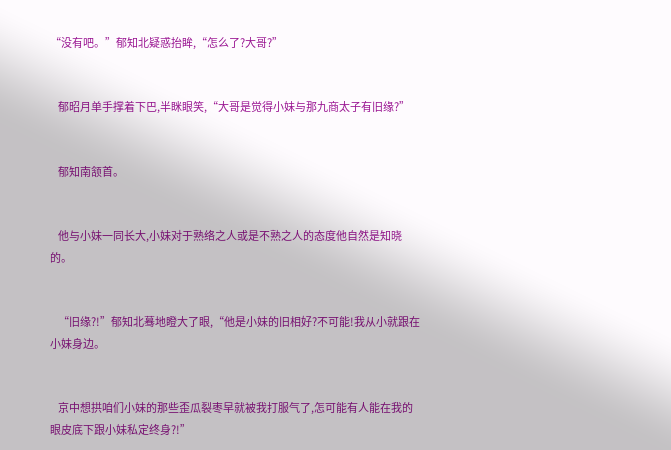“没有吧。”郁知北疑惑抬眸,“怎么了?大哥?”


    郁昭月单手撑着下巴,半眯眼笑,“大哥是觉得小妹与那九商太子有旧缘?”


    郁知南颔首。


    他与小妹一同长大,小妹对于熟络之人或是不熟之人的态度他自然是知晓的。


    “旧缘?!”郁知北蓦地瞪大了眼,“他是小妹的旧相好?不可能!我从小就跟在小妹身边。


    京中想拱咱们小妹的那些歪瓜裂枣早就被我打服气了,怎可能有人能在我的眼皮底下跟小妹私定终身?!”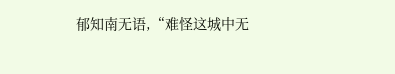郁知南无语,“难怪这城中无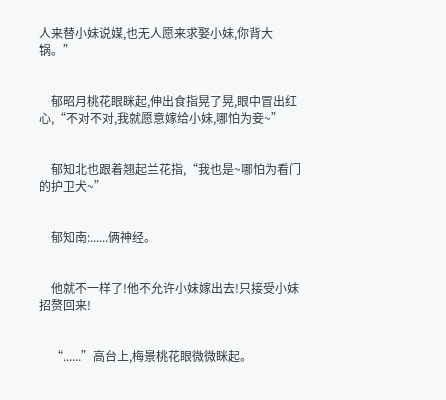人来替小妹说媒,也无人愿来求娶小妹,你背大锅。”


    郁昭月桃花眼眯起,伸出食指晃了晃,眼中冒出红心,“不对不对,我就愿意嫁给小妹,哪怕为妾~”


    郁知北也跟着翘起兰花指,“我也是~哪怕为看门的护卫犬~”


    郁知南:......俩神经。


    他就不一样了!他不允许小妹嫁出去!只接受小妹招赘回来!


    “......”高台上,梅景桃花眼微微眯起。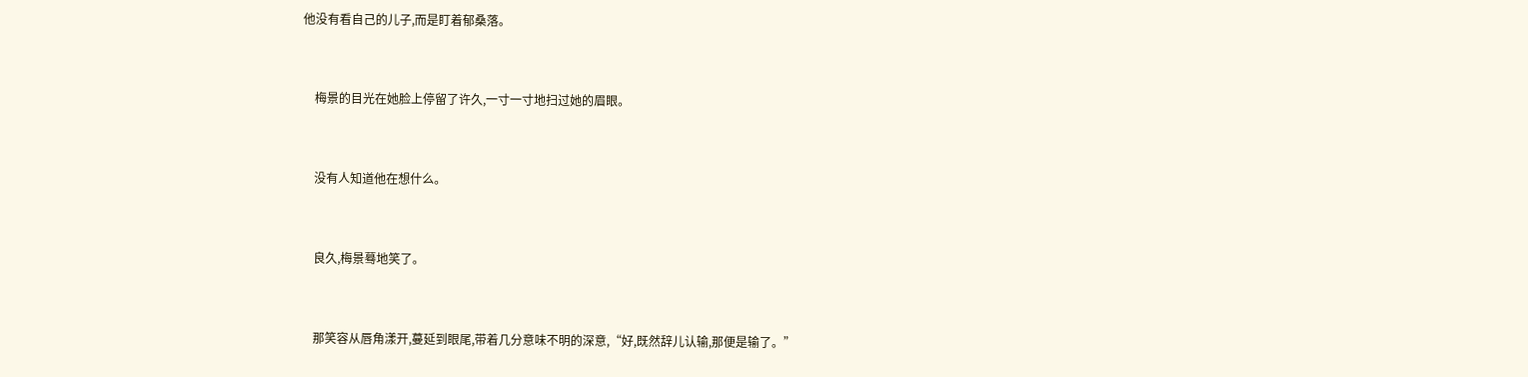他没有看自己的儿子,而是盯着郁桑落。


    梅景的目光在她脸上停留了许久,一寸一寸地扫过她的眉眼。


    没有人知道他在想什么。


    良久,梅景蓦地笑了。


    那笑容从唇角漾开,蔓延到眼尾,带着几分意味不明的深意,“好,既然辞儿认输,那便是输了。”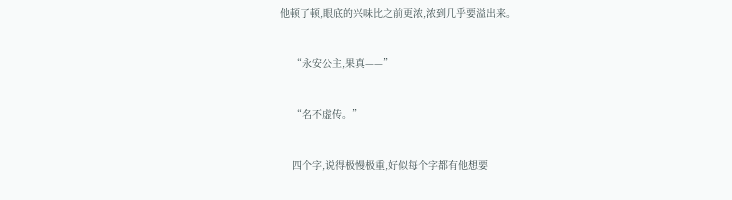他顿了顿,眼底的兴味比之前更浓,浓到几乎要溢出来。


    “永安公主,果真——”


    “名不虚传。”


    四个字,说得极慢极重,好似每个字都有他想要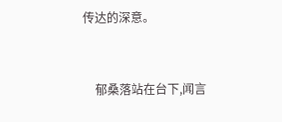传达的深意。


    郁桑落站在台下,闻言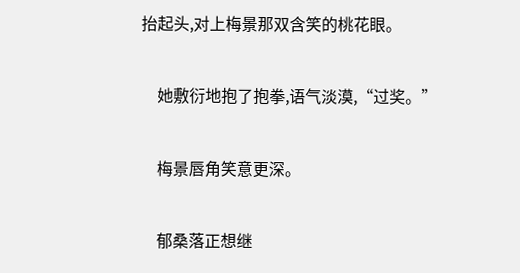抬起头,对上梅景那双含笑的桃花眼。


    她敷衍地抱了抱拳,语气淡漠,“过奖。”


    梅景唇角笑意更深。


    郁桑落正想继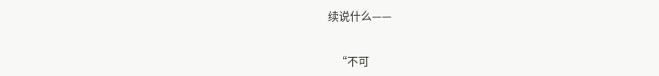续说什么——


    “不可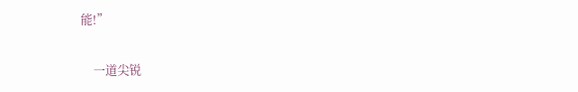能!”


    一道尖锐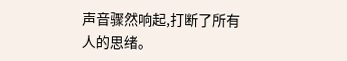声音骤然响起,打断了所有人的思绪。